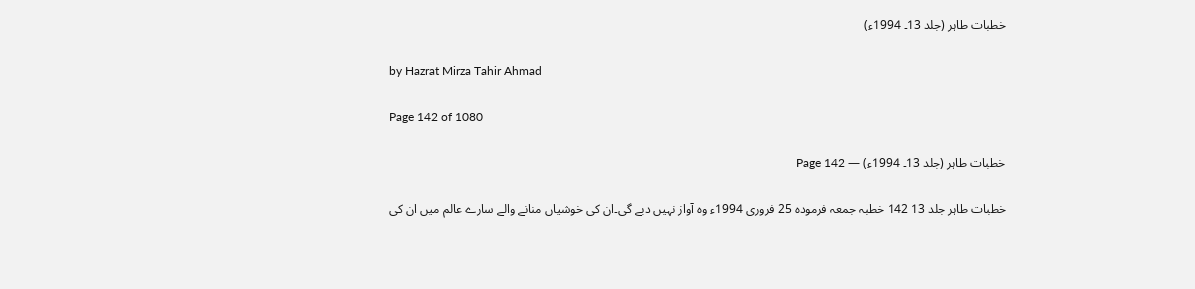خطبات طاہر (جلد 13۔ 1994ء)

by Hazrat Mirza Tahir Ahmad

Page 142 of 1080

خطبات طاہر (جلد 13۔ 1994ء) — Page 142

خطبات طاہر جلد 13 142 خطبہ جمعہ فرمودہ 25 فروری 1994ء وہ آواز نہیں دبے گی۔ان کی خوشیاں منانے والے سارے عالم میں ان کی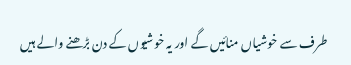طرف سے خوشیاں منائیں گے اور یہ خوشیوں کے دن بڑھنے والے ہیں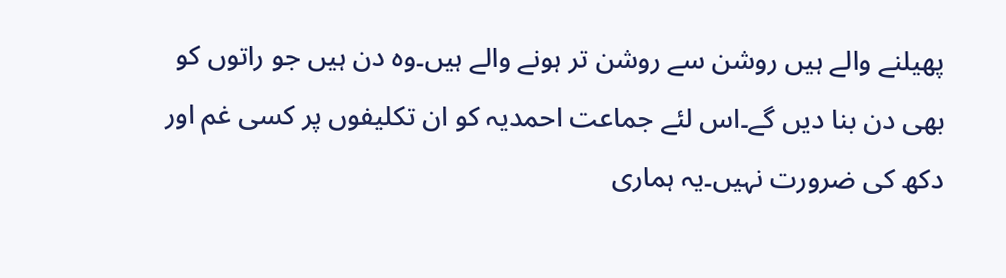پھیلنے والے ہیں روشن سے روشن تر ہونے والے ہیں۔وہ دن ہیں جو راتوں کو بھی دن بنا دیں گے۔اس لئے جماعت احمدیہ کو ان تکلیفوں پر کسی غم اور دکھ کی ضرورت نہیں۔یہ ہماری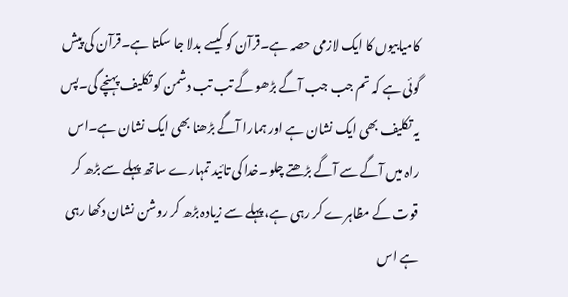کامیابیوں کا ایک لازمی حصہ ہے۔قرآن کو کیسے بدلا جا سکتا ہے۔قرآن کی پیش گوئی ہے کہ تم جب جب آگے بڑھو گے تب تب دشمن کو تکلیف پہنچے گی۔پس یہ تکلیف بھی ایک نشان ہے اور ہمارا آگے بڑھنا بھی ایک نشان ہے۔اس راہ میں آگے سے آگے بڑھتے چلو۔خدا کی تائید تمہارے ساتھ پہلے سے بڑھ کر قوت کے مظاہرے کر رہی ہے، پہلے سے زیادہ بڑھ کر روشن نشان دکھا رہی ہے اس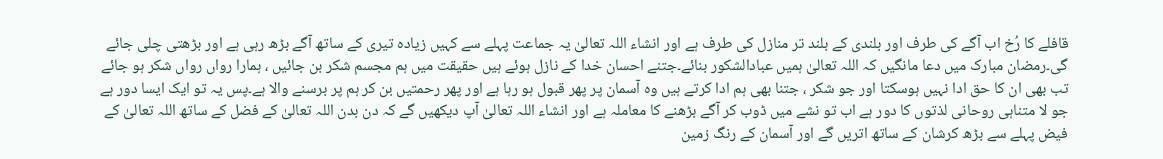قافلے کا رُخ اب آگے کی طرف اور بلندی کے بلند تر منازل کی طرف ہے اور انشاء اللہ تعالیٰ یہ جماعت پہلے سے کہیں زیادہ تیری کے ساتھ آگے بڑھ رہی ہے اور بڑھتی چلی جائے گی۔رمضان مبارک میں دعا مانگیں کہ اللہ تعالیٰ ہمیں عبادالشکور بنائے۔جتنے احسان خدا کے نازل ہوئے ہیں حقیقت میں ہم مجسم شکر بن جائیں ، ہمارا رواں رواں شکر ہو جائے تب بھی ان کا حق ادا نہیں ہوسکتا اور جو شکر ، جتنا بھی ہم ادا کرتے ہیں وہ آسمان پر پھر قبول ہو رہا ہے اور پھر رحمتیں بن کر ہم پر برسنے والا ہے۔پس یہ تو ایک ایسا دور ہے جو لا متناہی روحانی لذتوں کا دور ہے اب تو نشے میں ڈوب کر آگے بڑھنے کا معاملہ ہے اور انشاء اللہ تعالیٰ آپ دیکھیں گے کہ دن بدن اللہ تعالیٰ کے فضل کے ساتھ اللہ تعالیٰ کے فیض پہلے سے بڑھ کرشان کے ساتھ اتریں گے اور آسمان کے رنگ زمین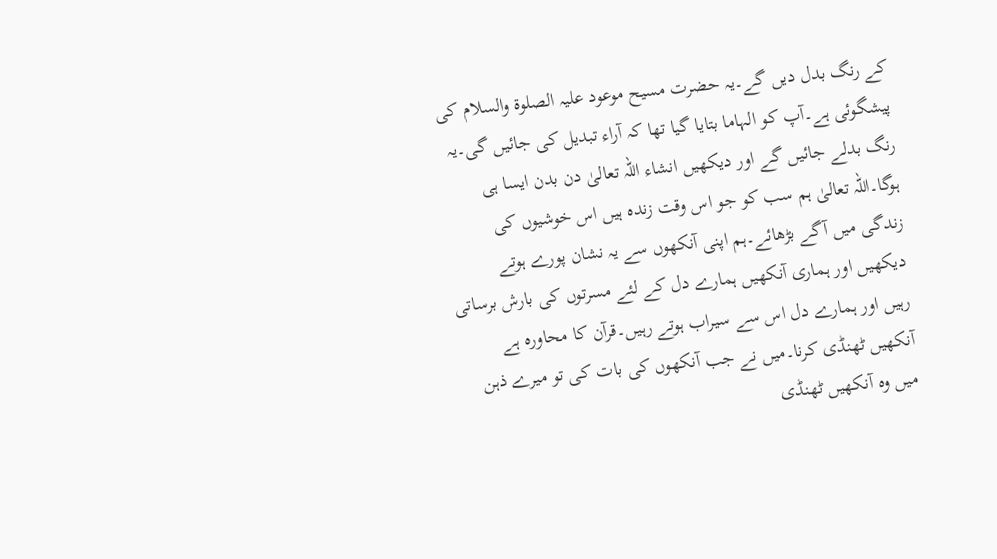کے رنگ بدل دیں گے۔یہ حضرت مسیح موعود علیہ الصلوۃ والسلام کی پیشگوئی ہے۔آپ کو الہاما بتایا گیا تھا کہ آراء تبدیل کی جائیں گی۔یہ رنگ بدلے جائیں گے اور دیکھیں انشاء اللہ تعالیٰ دن بدن ایسا ہی ہوگا۔اللہ تعالیٰ ہم سب کو جو اس وقت زندہ ہیں اس خوشیوں کی زندگی میں آگے بڑھائے۔ہم اپنی آنکھوں سے یہ نشان پورے ہوتے دیکھیں اور ہماری آنکھیں ہمارے دل کے لئے مسرتوں کی بارش برساتی رہیں اور ہمارے دل اس سے سیراب ہوتے رہیں۔قرآن کا محاورہ ہے آنکھیں ٹھنڈی کرنا۔میں نے جب آنکھوں کی بات کی تو میرے ذہن میں وہ آنکھیں ٹھنڈی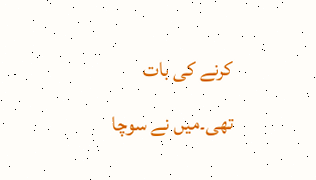کرنے کی بات تھی۔میں نے سوچا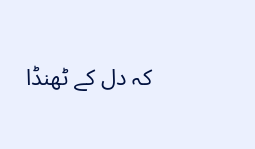کہ دل کے ٹھنڈا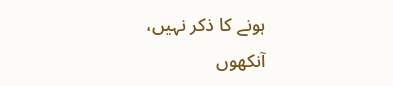ہونے کا ذکر نہیں، آنکھوں